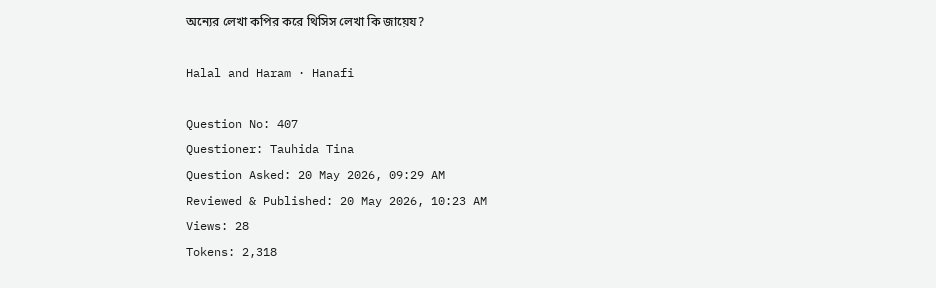অন্যের লেখা কপির করে থিসিস লেখা কি জায়েয?

Halal and Haram · Hanafi

Question No: 407
Questioner: Tauhida Tina
Question Asked: 20 May 2026, 09:29 AM
Reviewed & Published: 20 May 2026, 10:23 AM
Views: 28
Tokens: 2,318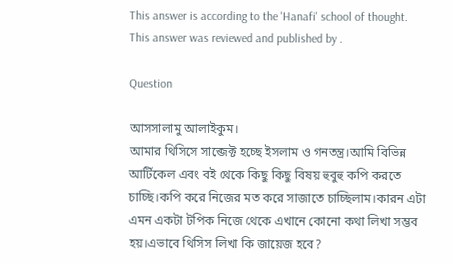This answer is according to the 'Hanafi' school of thought.
This answer was reviewed and published by .

Question

আসসালামু আলাইকুম।
আমার থিসিসে সাব্জেক্ট হচ্ছে ইসলাম ও গনতন্ত্র।আমি বিভিন্ন আর্টিকেল এবং বই থেকে কিছু কিছু বিষয় হুবুহু কপি করতে চাচ্ছি।কপি করে নিজের মত করে সাজাতে চাচ্ছিলাম।কারন এটা এমন একটা টপিক নিজে থেকে এখানে কোনো কথা লিখা সম্ভব হয়।এভাবে থিসিস লিখা কি জায়েজ হবে?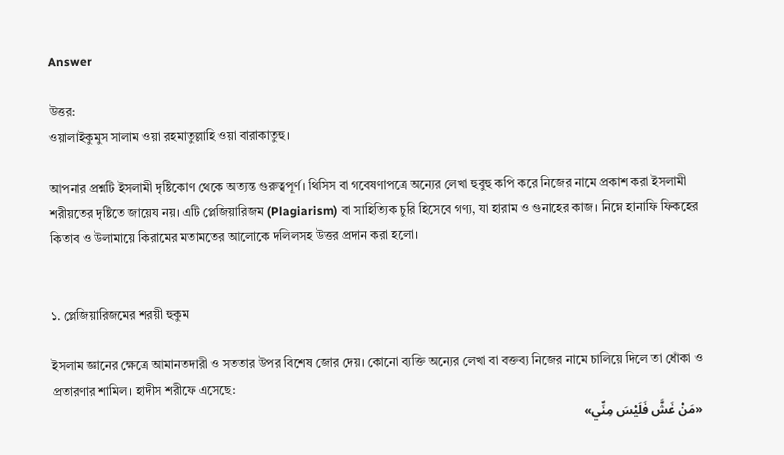Answer

উত্তর:
ওয়ালাইকুমুস সালাম ওয়া রহমাতুল্লাহি ওয়া বারাকাতুহু।

আপনার প্রশ্নটি ইসলামী দৃষ্টিকোণ থেকে অত্যন্ত গুরুত্বপূর্ণ। থিসিস বা গবেষণাপত্রে অন্যের লেখা হুবুহু কপি করে নিজের নামে প্রকাশ করা ইসলামী শরীয়তের দৃষ্টিতে জায়েয নয়। এটি প্লেজিয়ারিজম (Plagiarism) বা সাহিত্যিক চুরি হিসেবে গণ্য, যা হারাম ও গুনাহের কাজ। নিম্নে হানাফি ফিকহের কিতাব ও উলামায়ে কিরামের মতামতের আলোকে দলিলসহ উত্তর প্রদান করা হলো।


১. প্লেজিয়ারিজমের শরয়ী হুকুম

ইসলাম জ্ঞানের ক্ষেত্রে আমানতদারী ও সততার উপর বিশেষ জোর দেয়। কোনো ব্যক্তি অন্যের লেখা বা বক্তব্য নিজের নামে চালিয়ে দিলে তা ধোঁকা ও প্রতারণার শামিল। হাদীস শরীফে এসেছে:
«مَنْ غَشَّ فَلَيْسَ مِنِّي»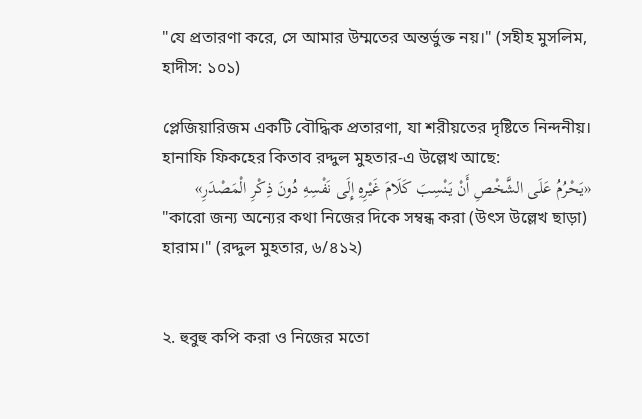"যে প্রতারণা করে, সে আমার উম্মতের অন্তর্ভুক্ত নয়।" (সহীহ মুসলিম, হাদীস: ১০১)

প্লেজিয়ারিজম একটি বৌদ্ধিক প্রতারণা, যা শরীয়তের দৃষ্টিতে নিন্দনীয়। হানাফি ফিকহের কিতাব রদ্দুল মুহতার-এ উল্লেখ আছে:
«يَحْرُمُ عَلَى الشَّخْصِ أَنْ يَنْسِبَ كَلَامَ غَيْرِهِ إِلَى نَفْسِهِ دُونَ ذِكْرِ الْمَصْدَرِ»
"কারো জন্য অন্যের কথা নিজের দিকে সম্বন্ধ করা (উৎস উল্লেখ ছাড়া) হারাম।" (রদ্দুল মুহতার, ৬/৪১২)


২. হুবুহু কপি করা ও নিজের মতো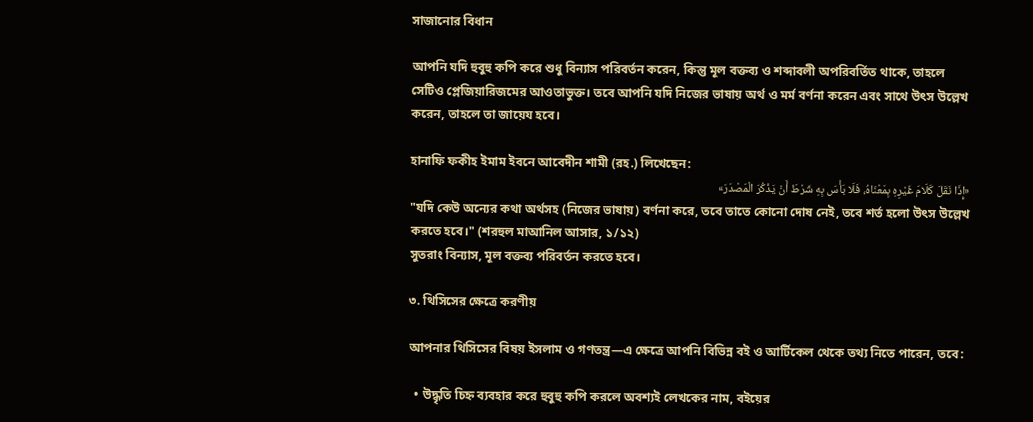সাজানোর বিধান

আপনি যদি হুবুহু কপি করে শুধু বিন্যাস পরিবর্তন করেন, কিন্তু মূল বক্তব্য ও শব্দাবলী অপরিবর্তিত থাকে, তাহলে সেটিও প্লেজিয়ারিজমের আওতাভুক্ত। তবে আপনি যদি নিজের ভাষায় অর্থ ও মর্ম বর্ণনা করেন এবং সাথে উৎস উল্লেখ করেন, তাহলে তা জায়েয হবে।

হানাফি ফকীহ ইমাম ইবনে আবেদীন শামী (রহ.) লিখেছেন:
«إِذَا نَقَلَ كَلَامَ غَيْرِهِ بِمَعْنَاهُ، فَلَا بَأْسَ بِهِ شَرْطَ أَنْ يَذْكُرَ الْمَصْدَرَ»
"যদি কেউ অন্যের কথা অর্থসহ (নিজের ভাষায়) বর্ণনা করে, তবে তাতে কোনো দোষ নেই, তবে শর্ত হলো উৎস উল্লেখ করতে হবে।" (শরহুল মাআনিল আসার, ১/১২)
সুতরাং বিন্যাস, মূল বক্তব্য পরিবর্তন করতে হবে।

৩. থিসিসের ক্ষেত্রে করণীয়

আপনার থিসিসের বিষয় ইসলাম ও গণতন্ত্র—এ ক্ষেত্রে আপনি বিভিন্ন বই ও আর্টিকেল থেকে তথ্য নিতে পারেন, তবে:

  • উদ্ধৃতি চিহ্ন ব্যবহার করে হুবুহু কপি করলে অবশ্যই লেখকের নাম, বইয়ের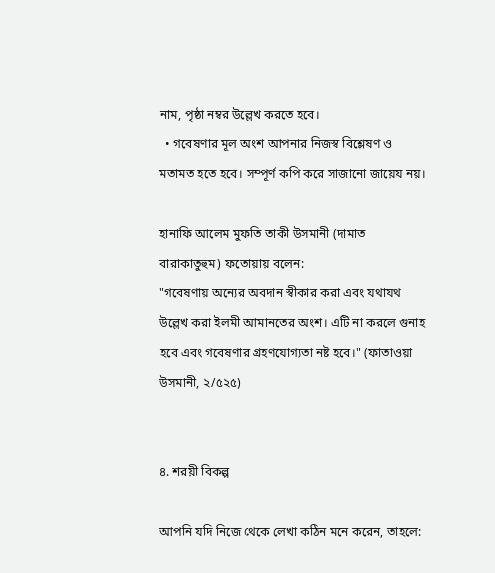নাম, পৃষ্ঠা নম্বর উল্লেখ করতে হবে।
  • গবেষণার মূল অংশ আপনার নিজস্ব বিশ্লেষণ ও মতামত হতে হবে। সম্পূর্ণ কপি করে সাজানো জায়েয নয়।

হানাফি আলেম মুফতি তাকী উসমানী (দামাত বারাকাতুহুম) ফতোয়ায় বলেন:
"গবেষণায় অন্যের অবদান স্বীকার করা এবং যথাযথ উল্লেখ করা ইলমী আমানতের অংশ। এটি না করলে গুনাহ হবে এবং গবেষণার গ্রহণযোগ্যতা নষ্ট হবে।" (ফাতাওয়া উসমানী, ২/৫২৫)


৪. শরয়ী বিকল্প

আপনি যদি নিজে থেকে লেখা কঠিন মনে করেন, তাহলে: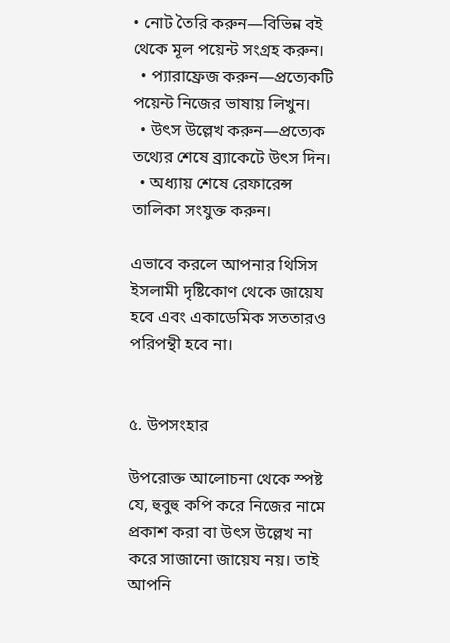• নোট তৈরি করুন—বিভিন্ন বই থেকে মূল পয়েন্ট সংগ্রহ করুন।
  • প্যারাফ্রেজ করুন—প্রত্যেকটি পয়েন্ট নিজের ভাষায় লিখুন।
  • উৎস উল্লেখ করুন—প্রত্যেক তথ্যের শেষে ব্র্যাকেটে উৎস দিন।
  • অধ্যায় শেষে রেফারেন্স তালিকা সংযুক্ত করুন।

এভাবে করলে আপনার থিসিস ইসলামী দৃষ্টিকোণ থেকে জায়েয হবে এবং একাডেমিক সততারও পরিপন্থী হবে না।


৫. উপসংহার

উপরোক্ত আলোচনা থেকে স্পষ্ট যে, হুবুহু কপি করে নিজের নামে প্রকাশ করা বা উৎস উল্লেখ না করে সাজানো জায়েয নয়। তাই আপনি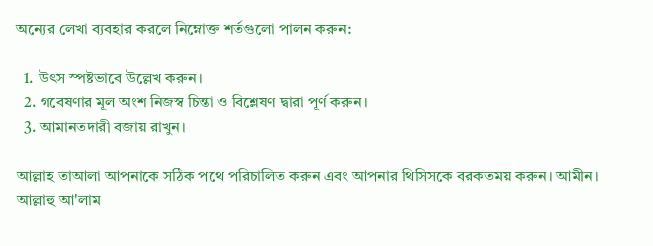অন্যের লেখা ব্যবহার করলে নিম্নোক্ত শর্তগুলো পালন করুন:

  1. উৎস স্পষ্টভাবে উল্লেখ করুন।
  2. গবেষণার মূল অংশ নিজস্ব চিন্তা ও বিশ্লেষণ দ্বারা পূর্ণ করুন।
  3. আমানতদারী বজায় রাখুন।

আল্লাহ তাআলা আপনাকে সঠিক পথে পরিচালিত করুন এবং আপনার থিসিসকে বরকতময় করুন। আমীন।
আল্লাহু আ'লাম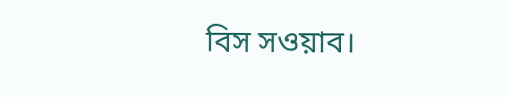বিস সওয়াব।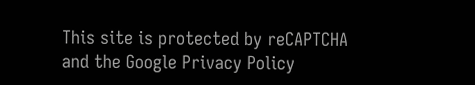This site is protected by reCAPTCHA and the Google Privacy Policy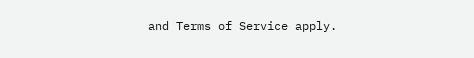and Terms of Service apply.